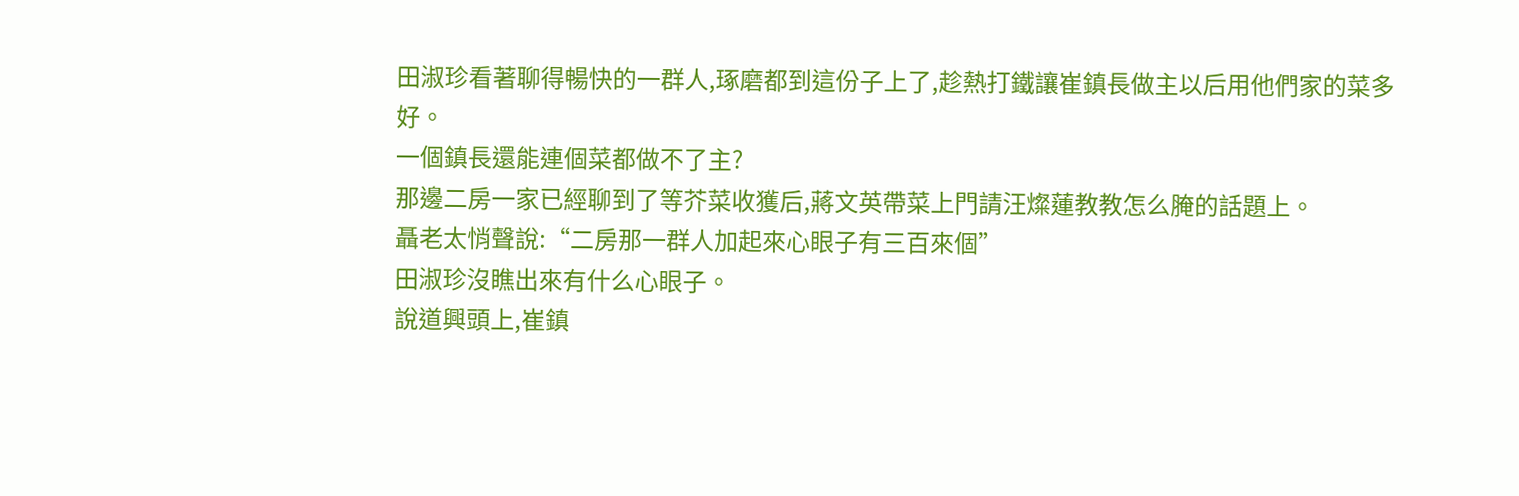田淑珍看著聊得暢快的一群人,琢磨都到這份子上了,趁熱打鐵讓崔鎮長做主以后用他們家的菜多好。
一個鎮長還能連個菜都做不了主?
那邊二房一家已經聊到了等芥菜收獲后,蔣文英帶菜上門請汪燦蓮教教怎么腌的話題上。
聶老太悄聲說:“二房那一群人加起來心眼子有三百來個”
田淑珍沒瞧出來有什么心眼子。
說道興頭上,崔鎮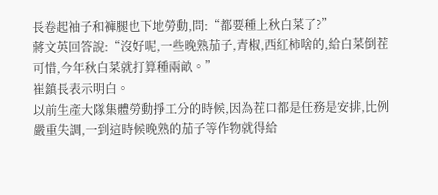長卷起袖子和褲腿也下地勞動,問:“都要種上秋白菜了?”
蔣文英回答說:“沒好呢,一些晚熟茄子,青椒,西紅柿啥的,給白菜倒茬可惜,今年秋白菜就打算種兩畝。”
崔鎮長表示明白。
以前生產大隊集體勞動掙工分的時候,因為茬口都是任務是安排,比例嚴重失調,一到這時候晚熟的茄子等作物就得給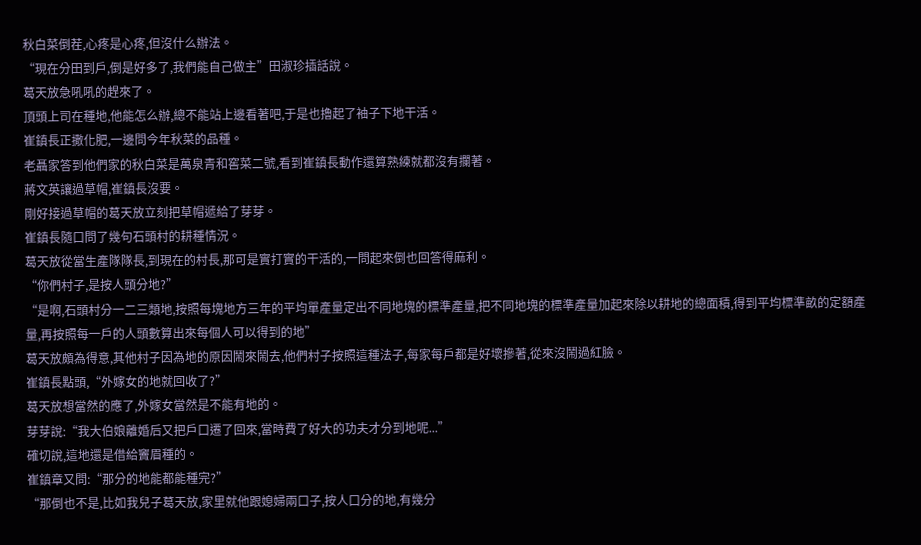秋白菜倒茬,心疼是心疼,但沒什么辦法。
“現在分田到戶,倒是好多了,我們能自己做主”田淑珍插話說。
葛天放急吼吼的趕來了。
頂頭上司在種地,他能怎么辦,總不能站上邊看著吧,于是也擼起了袖子下地干活。
崔鎮長正撒化肥,一邊問今年秋菜的品種。
老聶家答到他們家的秋白菜是萬泉青和窖菜二號,看到崔鎮長動作還算熟練就都沒有攔著。
蔣文英讓過草帽,崔鎮長沒要。
剛好接過草帽的葛天放立刻把草帽遞給了芽芽。
崔鎮長隨口問了幾句石頭村的耕種情況。
葛天放從當生產隊隊長,到現在的村長,那可是實打實的干活的,一問起來倒也回答得麻利。
“你們村子,是按人頭分地?”
“是啊,石頭村分一二三類地,按照每塊地方三年的平均單產量定出不同地塊的標準產量,把不同地塊的標準產量加起來除以耕地的總面積,得到平均標準畝的定額產量,再按照每一戶的人頭數算出來每個人可以得到的地”
葛天放頗為得意,其他村子因為地的原因鬧來鬧去,他們村子按照這種法子,每家每戶都是好壞摻著,從來沒鬧過紅臉。
崔鎮長點頭,“外嫁女的地就回收了?”
葛天放想當然的應了,外嫁女當然是不能有地的。
芽芽說:“我大伯娘離婚后又把戶口遷了回來,當時費了好大的功夫才分到地呢...”
確切說,這地還是借給竇眉種的。
崔鎮章又問:“那分的地能都能種完?”
“那倒也不是,比如我兒子葛天放,家里就他跟媳婦兩口子,按人口分的地,有幾分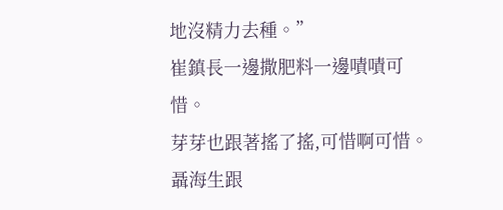地沒精力去種。”
崔鎮長一邊撒肥料一邊嘖嘖可惜。
芽芽也跟著搖了搖,可惜啊可惜。
聶海生跟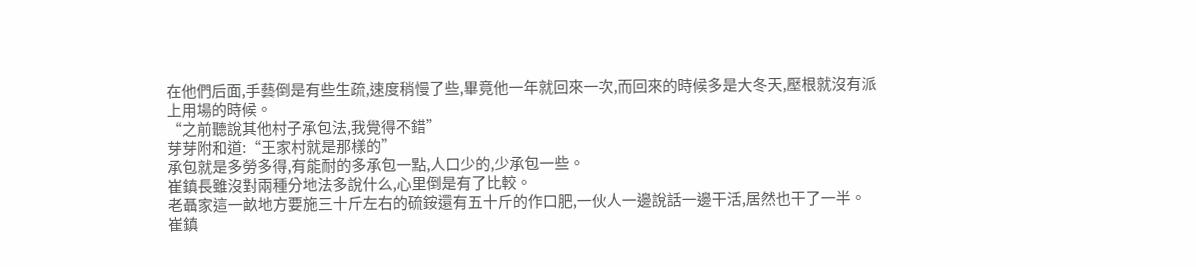在他們后面,手藝倒是有些生疏,速度稍慢了些,畢竟他一年就回來一次,而回來的時候多是大冬天,壓根就沒有派上用場的時候。
“之前聽說其他村子承包法,我覺得不錯”
芽芽附和道:“王家村就是那樣的”
承包就是多勞多得,有能耐的多承包一點,人口少的,少承包一些。
崔鎮長雖沒對兩種分地法多說什么,心里倒是有了比較。
老聶家這一畝地方要施三十斤左右的硫銨還有五十斤的作口肥,一伙人一邊說話一邊干活,居然也干了一半。
崔鎮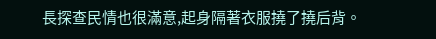長探查民情也很滿意,起身隔著衣服撓了撓后背。